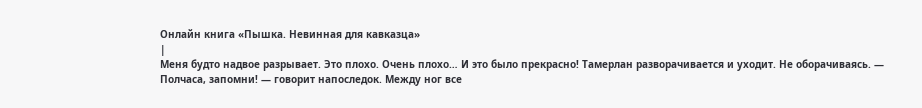Онлайн книга «Пышка. Невинная для кавказца»
|
Меня будто надвое разрывает. Это плохо. Очень плохо… И это было прекрасно! Тамерлан разворачивается и уходит. Не оборачиваясь. — Полчаса, запомни! — говорит напоследок. Между ног все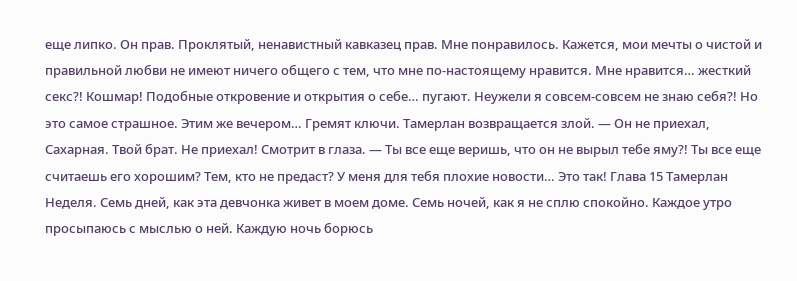еще липко. Он прав. Проклятый, ненавистный кавказец прав. Мне понравилось. Кажется, мои мечты о чистой и правильной любви не имеют ничего общего с тем, что мне по-настоящему нравится. Мне нравится… жесткий секс?! Кошмар! Подобные откровение и открытия о себе… пугают. Неужели я совсем-совсем не знаю себя?! Но это самое страшное. Этим же вечером… Гремят ключи. Тамерлан возвращается злой. — Он не приехал, Сахарная. Твой брат. Не приехал! Смотрит в глаза. — Ты все еще веришь, что он не вырыл тебе яму?! Ты все еще считаешь его хорошим? Тем, кто не предаст? У меня для тебя плохие новости… Это так! Глава 15 Тамерлан Неделя. Семь дней, как эта девчонка живет в моем доме. Семь ночей, как я не сплю спокойно. Каждое утро просыпаюсь с мыслью о ней. Каждую ночь борюсь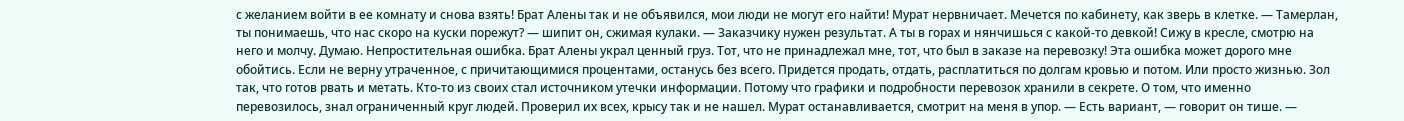с желанием войти в ее комнату и снова взять! Брат Алены так и не объявился, мои люди не могут его найти! Мурат нервничает. Мечется по кабинету, как зверь в клетке. — Тамерлан, ты понимаешь, что нас скоро на куски порежут? — шипит он, сжимая кулаки. — Заказчику нужен результат. А ты в горах и нянчишься с какой-то девкой! Сижу в кресле, смотрю на него и молчу. Думаю. Непростительная ошибка. Брат Алены украл ценный груз. Тот, что не принадлежал мне, тот, что был в заказе на перевозку! Эта ошибка может дорого мне обойтись. Если не верну утраченное, с причитающимися процентами, останусь без всего. Придется продать, отдать, расплатиться по долгам кровью и потом. Или просто жизнью. Зол так, что готов рвать и метать. Кто-то из своих стал источником утечки информации. Потому что графики и подробности перевозок хранили в секрете. О том, что именно перевозилось, знал ограниченный круг людей. Проверил их всех, крысу так и не нашел. Мурат останавливается, смотрит на меня в упор. — Есть вариант, — говорит он тише. —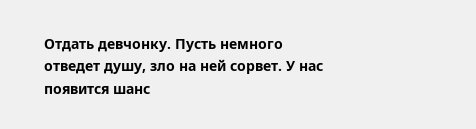Отдать девчонку. Пусть немного отведет душу, зло на ней сорвет. У нас появится шанс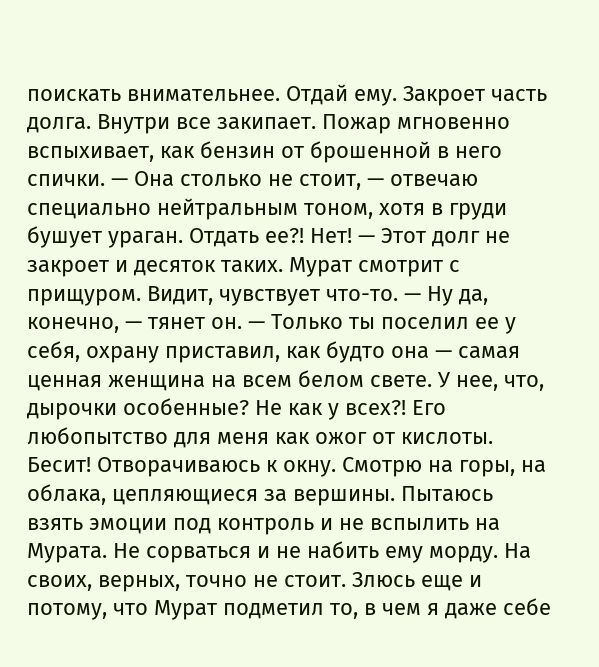поискать внимательнее. Отдай ему. Закроет часть долга. Внутри все закипает. Пожар мгновенно вспыхивает, как бензин от брошенной в него спички. — Она столько не стоит, — отвечаю специально нейтральным тоном, хотя в груди бушует ураган. Отдать ее?! Нет! — Этот долг не закроет и десяток таких. Мурат смотрит с прищуром. Видит, чувствует что-то. — Ну да, конечно, — тянет он. — Только ты поселил ее у себя, охрану приставил, как будто она — самая ценная женщина на всем белом свете. У нее, что, дырочки особенные? Не как у всех?! Его любопытство для меня как ожог от кислоты. Бесит! Отворачиваюсь к окну. Смотрю на горы, на облака, цепляющиеся за вершины. Пытаюсь взять эмоции под контроль и не вспылить на Мурата. Не сорваться и не набить ему морду. На своих, верных, точно не стоит. Злюсь еще и потому, что Мурат подметил то, в чем я даже себе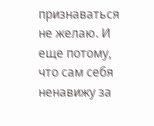признаваться не желаю. И еще потому, что сам себя ненавижу за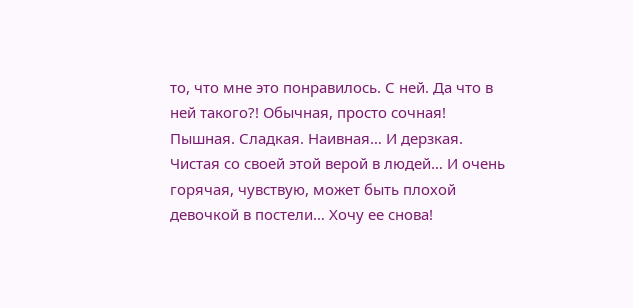то, что мне это понравилось. С ней. Да что в ней такого?! Обычная, просто сочная! Пышная. Сладкая. Наивная… И дерзкая. Чистая со своей этой верой в людей… И очень горячая, чувствую, может быть плохой девочкой в постели… Хочу ее снова!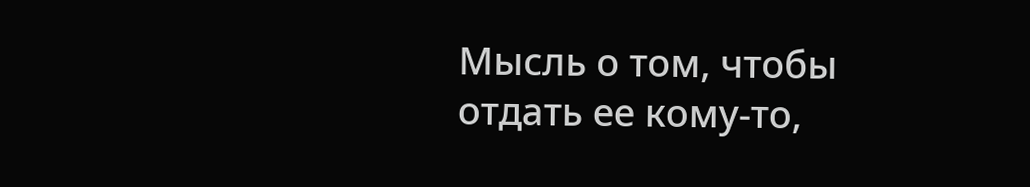Мысль о том, чтобы отдать ее кому-то,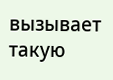вызывает такую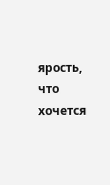ярость, что хочется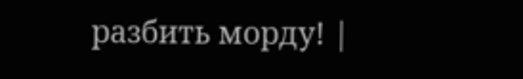разбить морду! |